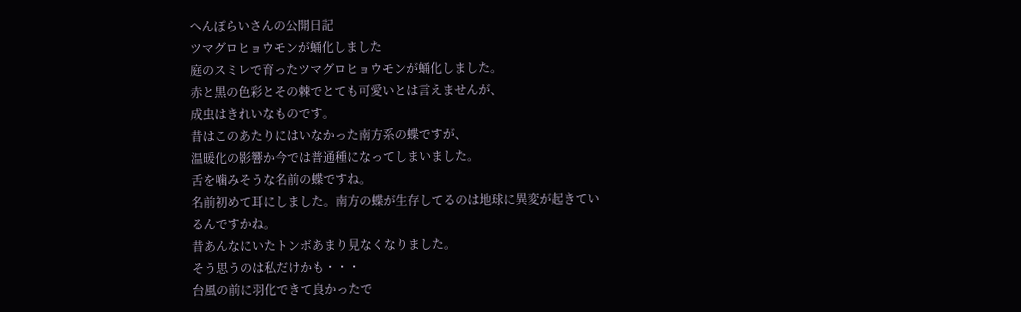へんぽらいさんの公開日記
ツマグロヒョウモンが蛹化しました
庭のスミレで育ったツマグロヒョウモンが蛹化しました。
赤と黒の色彩とその棘でとても可愛いとは言えませんが、
成虫はきれいなものです。
昔はこのあたりにはいなかった南方系の蝶ですが、
温暖化の影響か今では普通種になってしまいました。
舌を噛みそうな名前の蝶ですね。
名前初めて耳にしました。南方の蝶が生存してるのは地球に異変が起きているんですかね。
昔あんなにいたトンボあまり見なくなりました。
そう思うのは私だけかも・・・
台風の前に羽化できて良かったで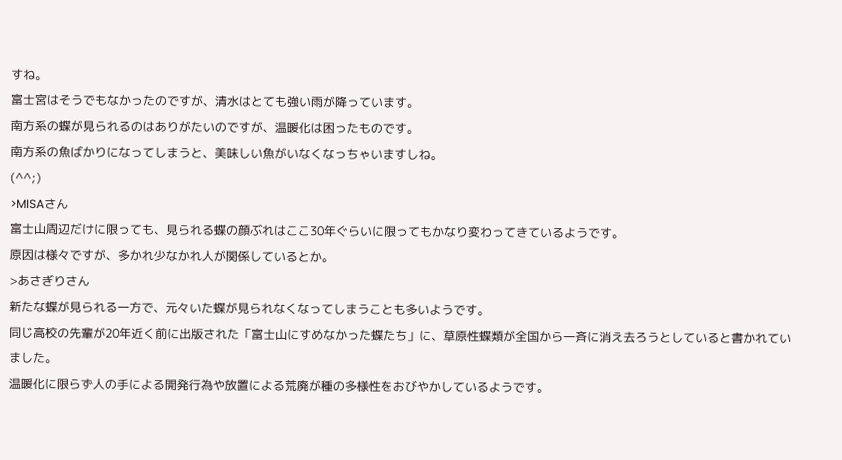すね。
富士宮はそうでもなかったのですが、清水はとても強い雨が降っています。
南方系の蝶が見られるのはありがたいのですが、温暖化は困ったものです。
南方系の魚ばかりになってしまうと、美味しい魚がいなくなっちゃいますしね。
(^^;)
>MISAさん
富士山周辺だけに限っても、見られる蝶の顔ぶれはここ30年ぐらいに限ってもかなり変わってきているようです。
原因は様々ですが、多かれ少なかれ人が関係しているとか。
>あさぎりさん
新たな蝶が見られる一方で、元々いた蝶が見られなくなってしまうことも多いようです。
同じ高校の先輩が20年近く前に出版された「富士山にすめなかった蝶たち」に、草原性蝶類が全国から一斉に消え去ろうとしていると書かれていました。
温暖化に限らず人の手による開発行為や放置による荒廃が種の多様性をおびやかしているようです。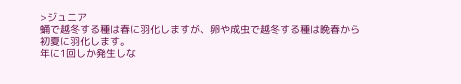>ジュニア
蛹で越冬する種は春に羽化しますが、卵や成虫で越冬する種は晩春から
初夏に羽化します。
年に1回しか発生しな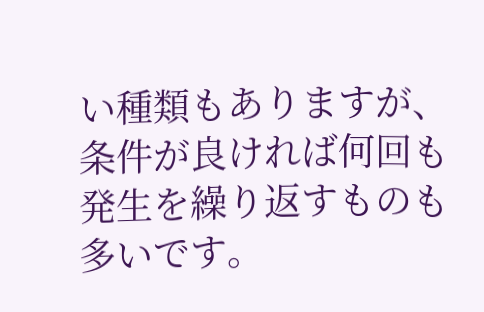い種類もありますが、条件が良ければ何回も発生を繰り返すものも多いです。